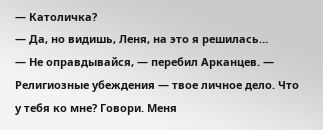— Католичка?
— Да, но видишь, Леня, на это я решилась…
— Не оправдывайся, — перебил Арканцев. — Религиозные убеждения — твое личное дело. Что у тебя ко мне? Говори. Меня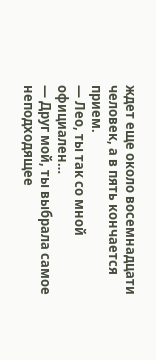ждет еще около восемнадцати человек, а в пять кончается прием.
— Лео, ты так со мной официален…
— Друг мой, ты выбрала самое неподходящее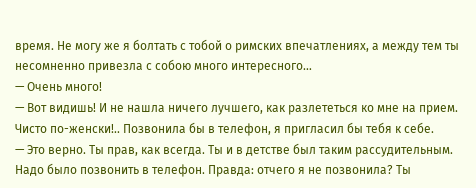время. Не могу же я болтать с тобой о римских впечатлениях, а между тем ты несомненно привезла с собою много интересного…
— Очень много!
— Вот видишь! И не нашла ничего лучшего, как разлететься ко мне на прием. Чисто по-женски!.. Позвонила бы в телефон, я пригласил бы тебя к себе.
— Это верно. Ты прав, как всегда. Ты и в детстве был таким рассудительным. Надо было позвонить в телефон. Правда: отчего я не позвонила? Ты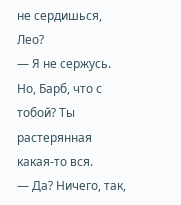не сердишься, Лео?
— Я не сержусь. Но, Барб, что с тобой? Ты растерянная какая-то вся.
— Да? Ничего, так,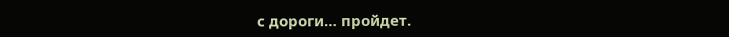с дороги… пройдет.